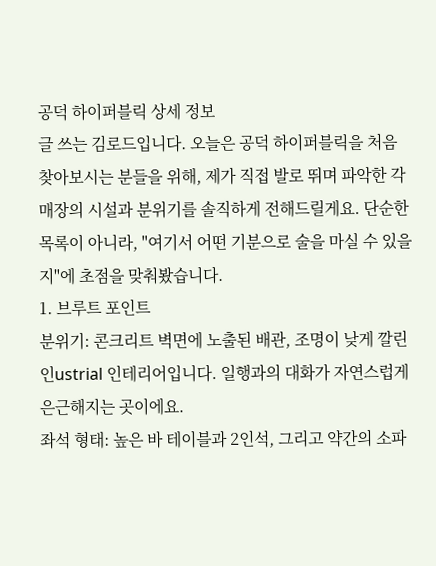공덕 하이퍼블릭 상세 정보
글 쓰는 김로드입니다. 오늘은 공덕 하이퍼블릭을 처음 찾아보시는 분들을 위해, 제가 직접 발로 뛰며 파악한 각 매장의 시설과 분위기를 솔직하게 전해드릴게요. 단순한 목록이 아니라, "여기서 어떤 기분으로 술을 마실 수 있을지"에 초점을 맞춰봤습니다.
1. 브루트 포인트
분위기: 콘크리트 벽면에 노출된 배관, 조명이 낮게 깔린 인ustrial 인테리어입니다. 일행과의 대화가 자연스럽게 은근해지는 곳이에요.
좌석 형태: 높은 바 테이블과 2인석, 그리고 약간의 소파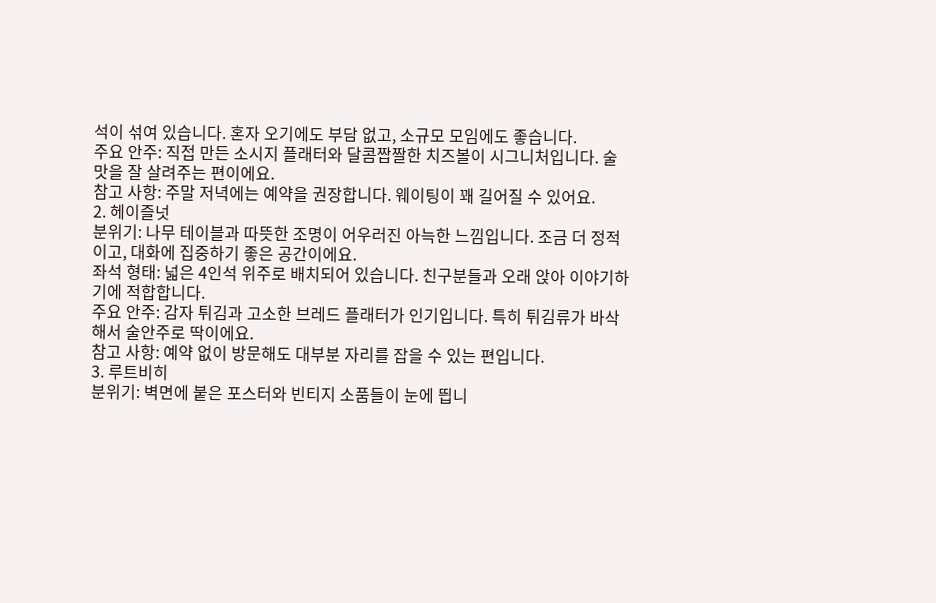석이 섞여 있습니다. 혼자 오기에도 부담 없고, 소규모 모임에도 좋습니다.
주요 안주: 직접 만든 소시지 플래터와 달콤짭짤한 치즈볼이 시그니처입니다. 술맛을 잘 살려주는 편이에요.
참고 사항: 주말 저녁에는 예약을 권장합니다. 웨이팅이 꽤 길어질 수 있어요.
2. 헤이즐넛
분위기: 나무 테이블과 따뜻한 조명이 어우러진 아늑한 느낌입니다. 조금 더 정적이고, 대화에 집중하기 좋은 공간이에요.
좌석 형태: 넓은 4인석 위주로 배치되어 있습니다. 친구분들과 오래 앉아 이야기하기에 적합합니다.
주요 안주: 감자 튀김과 고소한 브레드 플래터가 인기입니다. 특히 튀김류가 바삭해서 술안주로 딱이에요.
참고 사항: 예약 없이 방문해도 대부분 자리를 잡을 수 있는 편입니다.
3. 루트비히
분위기: 벽면에 붙은 포스터와 빈티지 소품들이 눈에 띕니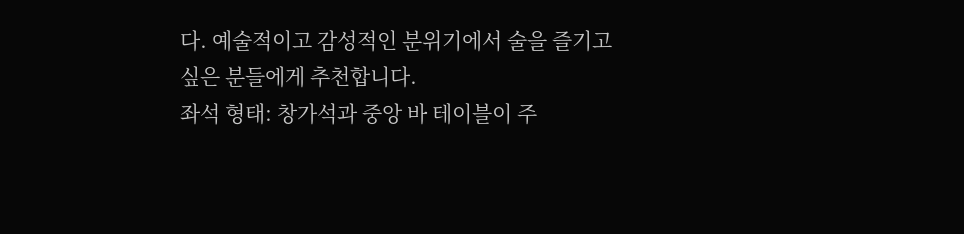다. 예술적이고 감성적인 분위기에서 술을 즐기고 싶은 분들에게 추천합니다.
좌석 형태: 창가석과 중앙 바 테이블이 주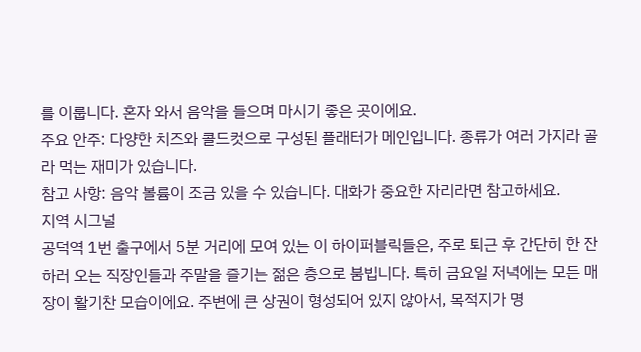를 이룹니다. 혼자 와서 음악을 들으며 마시기 좋은 곳이에요.
주요 안주: 다양한 치즈와 콜드컷으로 구성된 플래터가 메인입니다. 종류가 여러 가지라 골라 먹는 재미가 있습니다.
참고 사항: 음악 볼륨이 조금 있을 수 있습니다. 대화가 중요한 자리라면 참고하세요.
지역 시그널
공덕역 1번 출구에서 5분 거리에 모여 있는 이 하이퍼블릭들은, 주로 퇴근 후 간단히 한 잔 하러 오는 직장인들과 주말을 즐기는 젊은 층으로 붐빕니다. 특히 금요일 저녁에는 모든 매장이 활기찬 모습이에요. 주변에 큰 상권이 형성되어 있지 않아서, 목적지가 명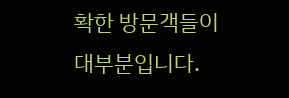확한 방문객들이 대부분입니다.